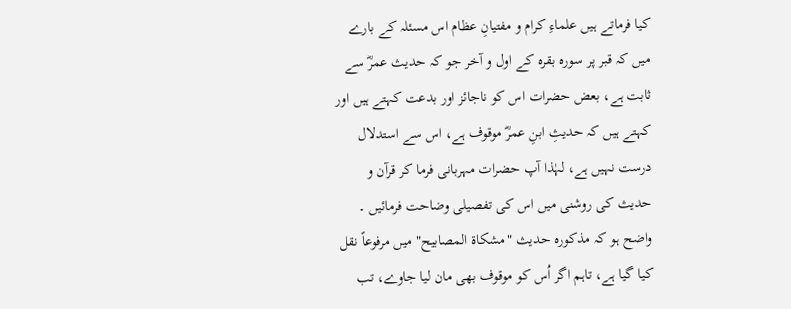کیا فرماتے ہیں علماءِ کرام و مفتیانِ عظام اس مسئلہ کے بارے میں کہ قبر پر سورہ بقرہ کے اول و آخر جو کہ حدیث عمرؓ سے ثابت ہے، بعض حضرات اس کو ناجائز اور بدعت کہتے ہیں اور کہتے ہیں کہ حدیثِ ابنِ عمرؓ موقوف ہے، اس سے استدلال درست نہیں ہے، لہٰذا آپ حضرات مہربانی فرما کر قرآن و حدیث کی روشنی میں اس کی تفصیلی وضاحت فرمائیں ۔
واضح ہو کہ مذکورہ حدیث "مشکاۃ المصابیح" میں مرفوعاً نقل کیا گیا ہے، تاہم اگر اُس کو موقوف بھی مان لیا جاوے، تب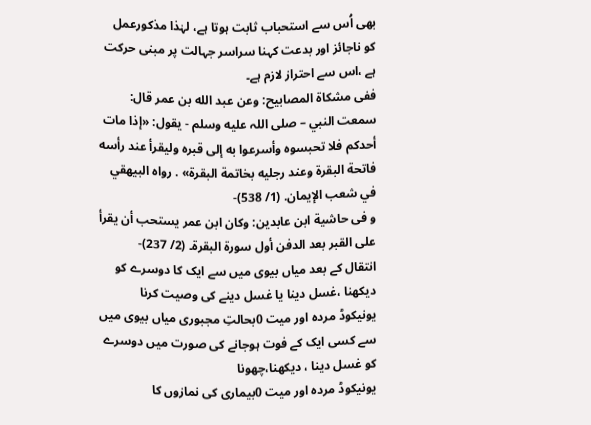بھی اُس سے استحباب ثابت ہوتا ہے، لہٰذا مذکورعمل کو ناجائز اور بدعت کہنا سراسر جہالت پر مبنی حرکت ہے ،اس سے احتراز لازم ہے۔
ففی مشكاة المصابيح: وعن عبد الله بن عمر قال: سمعت النبي – صلی اللہ علیه وسلم - يقول: «إذا مات أحدكم فلا تحبسوه وأسرعوا به إلى قبره وليقرأ عند رأسه فاتحة البقرة وعند رجليه بخاتمة البقرة» . رواه البيهقي في شعب الإيمان. (1/ 538)-
و فی حاشية ابن عابدين: وكان ابن عمر يستحب أن يقرأ على القبر بعد الدفن أول سورة البقرة۔ (2/ 237)-
انتقال کے بعد میاں بیوی میں سے ایک کا دوسرے کو دیکھنا ،غسل دینا یا غسل دینے کی وصیت کرنا
یونیکوڈ مردہ اور میت 0بحالتِ مجبوری میاں بیوی میں سے کسی ایک کے فوت ہوجانے کی صورت میں دوسرے کو غسل دینا ، دیکھنا،چھونا
یونیکوڈ مردہ اور میت 0بیماری کی نمازوں کا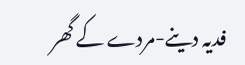فدیہ دینے-مردے کے گھر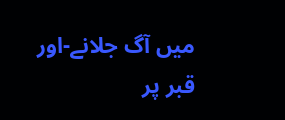میں آگ جلانے-اور قبر پر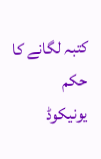کتبہ لگانے کا حکم
یونیکوڈ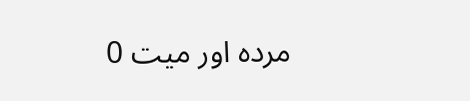مردہ اور میت 0